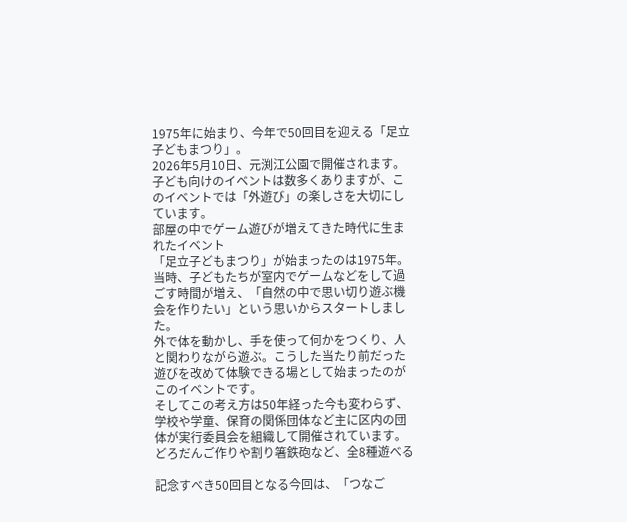1975年に始まり、今年で50回目を迎える「足立子どもまつり」。
2026年5月10日、元渕江公園で開催されます。
子ども向けのイベントは数多くありますが、このイベントでは「外遊び」の楽しさを大切にしています。
部屋の中でゲーム遊びが増えてきた時代に生まれたイベント
「足立子どもまつり」が始まったのは1975年。
当時、子どもたちが室内でゲームなどをして過ごす時間が増え、「自然の中で思い切り遊ぶ機会を作りたい」という思いからスタートしました。
外で体を動かし、手を使って何かをつくり、人と関わりながら遊ぶ。こうした当たり前だった遊びを改めて体験できる場として始まったのがこのイベントです。
そしてこの考え方は50年経った今も変わらず、学校や学童、保育の関係団体など主に区内の団体が実行委員会を組織して開催されています。
どろだんご作りや割り箸鉄砲など、全8種遊べる

記念すべき50回目となる今回は、「つなご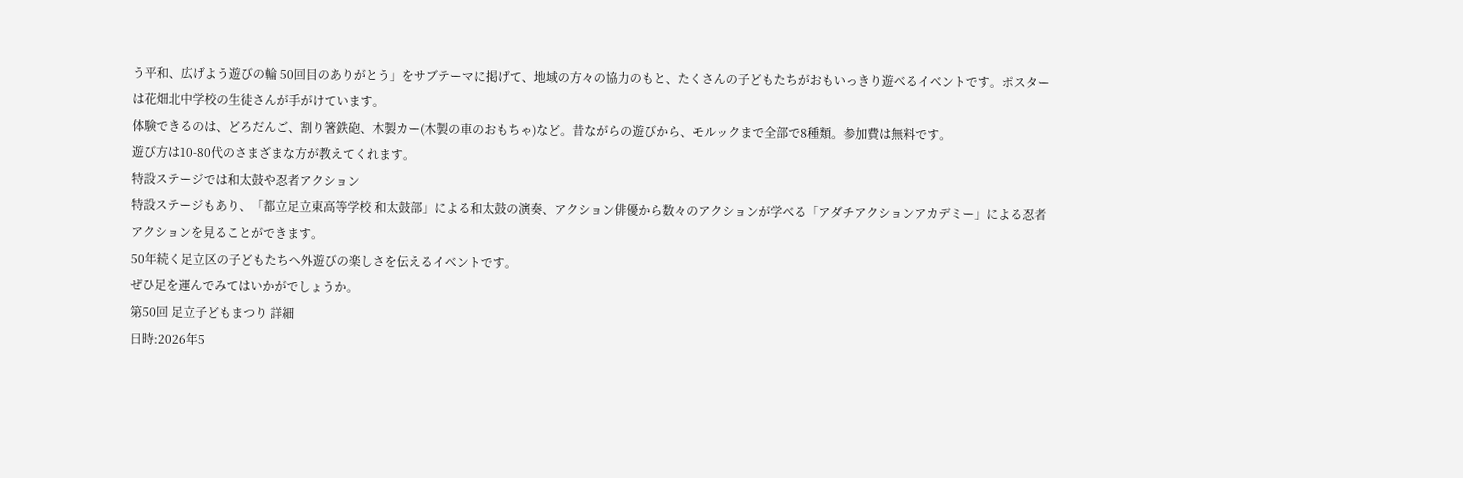う平和、広げよう遊びの輪 50回目のありがとう」をサブテーマに掲げて、地域の方々の協力のもと、たくさんの子どもたちがおもいっきり遊べるイベントです。ポスターは花畑北中学校の生徒さんが手がけています。
体験できるのは、どろだんご、割り箸鉄砲、木製カー(木製の車のおもちゃ)など。昔ながらの遊びから、モルックまで全部で8種類。参加費は無料です。
遊び方は10-80代のさまざまな方が教えてくれます。
特設ステージでは和太鼓や忍者アクション
特設ステージもあり、「都立足立東高等学校 和太鼓部」による和太鼓の演奏、アクション俳優から数々のアクションが学べる「アダチアクションアカデミー」による忍者アクションを見ることができます。
50年続く足立区の子どもたちへ外遊びの楽しさを伝えるイベントです。
ぜひ足を運んでみてはいかがでしょうか。
第50回 足立子どもまつり 詳細
日時:2026年5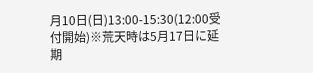月10日(日)13:00-15:30(12:00受付開始)※荒天時は5月17日に延期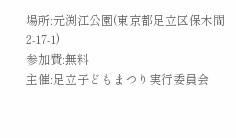場所:元渕江公園(東京都足立区保木間2-17-1)
参加費:無料
主催:足立子どもまつり実行委員会